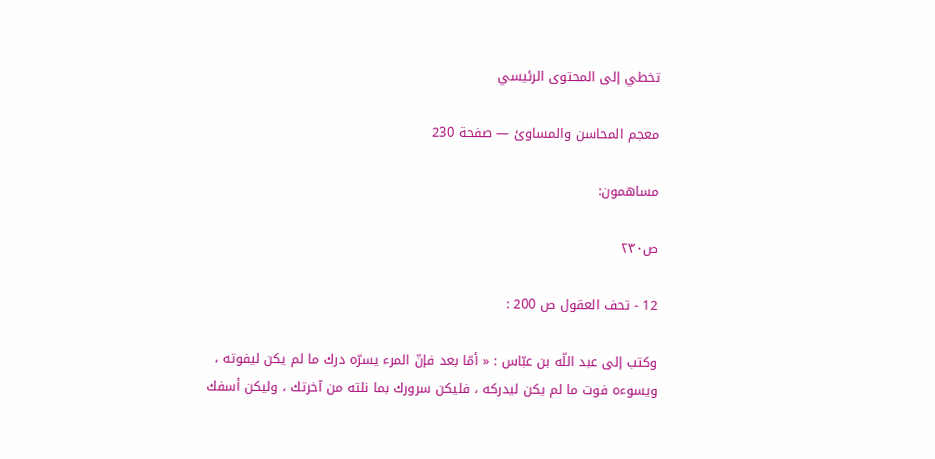تخطي إلى المحتوى الرئيسي

معجم المحاسن والمساوئ — صفحة 230

مساهمون:

ص٢٣٠

12 - تحف العقول ص 200 :

وكتب إلى عبد اللّه بن عبّاس : « أمّا بعد فإنّ المرء يسرّه درك ما لم يكن ليفوته ، ويسوءه فوت ما لم يكن ليدركه ، فليكن سرورك بما نلته من آخرتك ، وليكن أسفك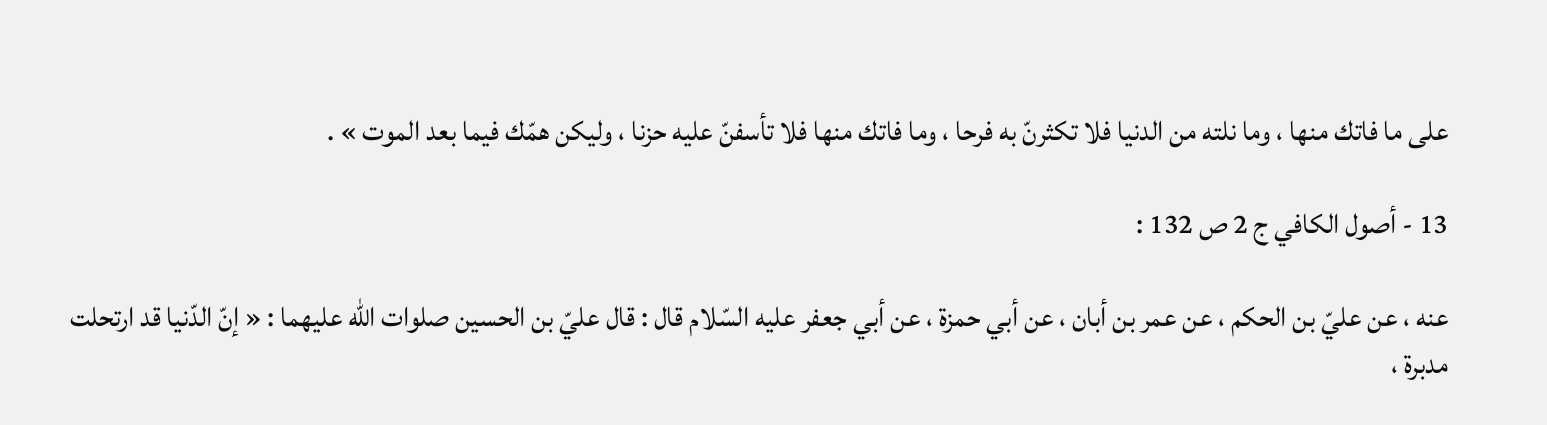على ما فاتك منها ، وما نلته من الدنيا فلا تكثرنّ به فرحا ، وما فاتك منها فلا تأسفنّ عليه حزنا ، وليكن همّك فيما بعد الموت » .

13 - أصول الكافي ج 2 ص 132 :

عنه ، عن عليّ بن الحكم ، عن عمر بن أبان ، عن أبي حمزة ، عن أبي جعفر عليه السّلام قال : قال عليّ بن الحسين صلوات اللّه عليهما : « إنّ الدّنيا قد ارتحلت مدبرة ،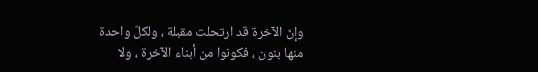وإنّ الآخرة قد ارتحلت مقبلة ، ولكلّ واحدة منها بنون ، فكونوا من أبناء الآخرة ، ولا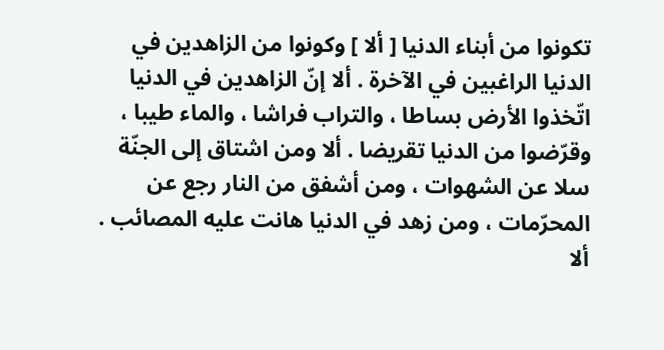تكونوا من أبناء الدنيا [ ألا ] وكونوا من الزاهدين في الدنيا الراغبين في الآخرة . ألا إنّ الزاهدين في الدنيا اتّخذوا الأرض بساطا ، والتراب فراشا ، والماء طيبا ، وقرّضوا من الدنيا تقريضا . ألا ومن اشتاق إلى الجنّة سلا عن الشهوات ، ومن أشفق من النار رجع عن المحرّمات ، ومن زهد في الدنيا هانت عليه المصائب . ألا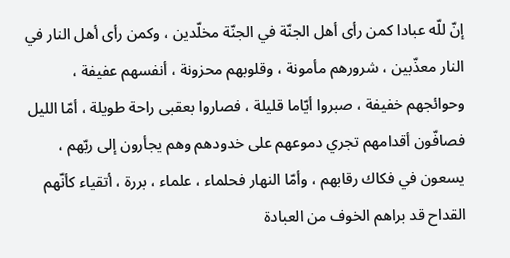إنّ للّه عبادا كمن رأى أهل الجنّة في الجنّة مخلّدين ، وكمن رأى أهل النار في النار معذّبين ، شرورهم مأمونة ، وقلوبهم محزونة ، أنفسهم عفيفة ، وحوائجهم خفيفة ، صبروا أيّاما قليلة ، فصاروا بعقبى راحة طويلة ، أمّا الليل فصافّون أقدامهم تجري دموعهم على خدودهم وهم يجأرون إلى ربّهم ، يسعون في فكاك رقابهم ، وأمّا النهار فحلماء ، علماء ، بررة ، أتقياء كأنّهم القداح قد براهم الخوف من العبادة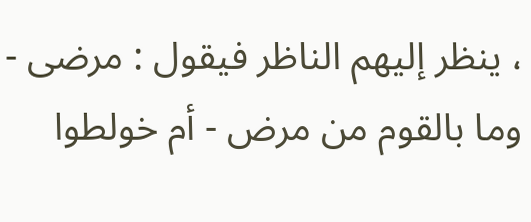، ينظر إليهم الناظر فيقول : مرضى - وما بالقوم من مرض - أم خولطوا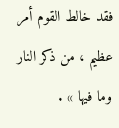فقد خالط القوم أمر عظيم ، من ذكر النار وما فيها » .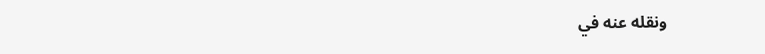ونقله عنه في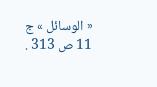« الوسائل » ج 11 ص 313 .